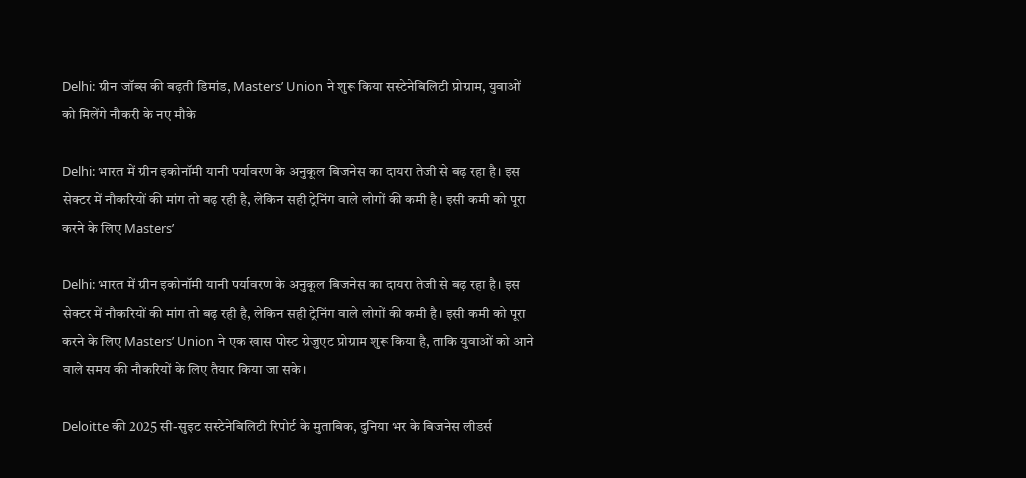Delhi: ग्रीन जॉब्स की बढ़ती डिमांड, Masters’ Union ने शुरू किया सस्टेनेबिलिटी प्रोग्राम, युवाओं को मिलेंगे नौकरी के नए मौके

Delhi: भारत में ग्रीन इकोनॉमी यानी पर्यावरण के अनुकूल बिजनेस का दायरा तेजी से बढ़ रहा है। इस सेक्टर में नौकरियों की मांग तो बढ़ रही है, लेकिन सही ट्रेनिंग वाले लोगों की कमी है। इसी कमी को पूरा करने के लिए Masters’

Delhi: भारत में ग्रीन इकोनॉमी यानी पर्यावरण के अनुकूल बिजनेस का दायरा तेजी से बढ़ रहा है। इस सेक्टर में नौकरियों की मांग तो बढ़ रही है, लेकिन सही ट्रेनिंग वाले लोगों की कमी है। इसी कमी को पूरा करने के लिए Masters’ Union ने एक खास पोस्ट ग्रेजुएट प्रोग्राम शुरू किया है, ताकि युवाओं को आने वाले समय की नौकरियों के लिए तैयार किया जा सके।

Deloitte की 2025 सी-सुइट सस्टेनेबिलिटी रिपोर्ट के मुताबिक, दुनिया भर के बिजनेस लीडर्स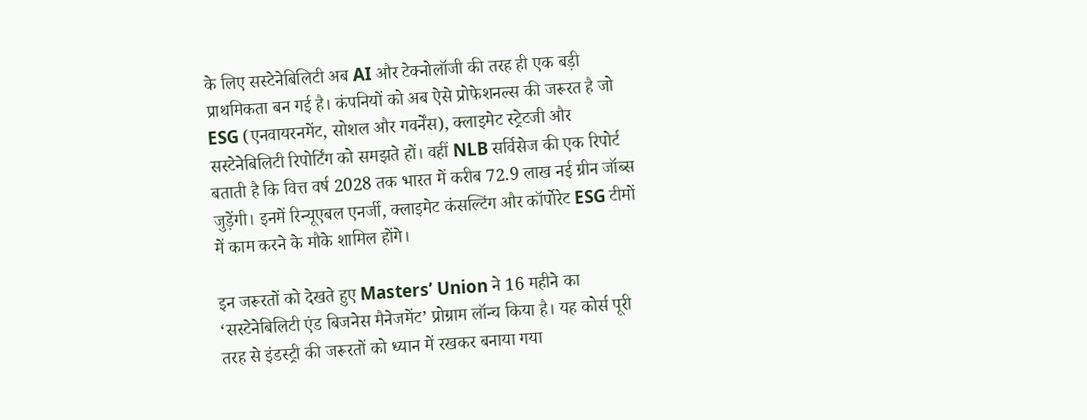के लिए सस्टेनेबिलिटी अब AI और टेक्नोलॉजी की तरह ही एक बड़ी प्राथमिकता बन गई है। कंपनियों को अब ऐसे प्रोफेशनल्स की जरूरत है जो ESG (एनवायरनमेंट, सोशल और गवर्नेंस), क्लाइमेट स्ट्रेटजी और सस्टेनेबिलिटी रिपोर्टिंग को समझते हों। वहीं NLB सर्विसेज की एक रिपोर्ट बताती है कि वित्त वर्ष 2028 तक भारत में करीब 72.9 लाख नई ग्रीन जॉब्स जुड़ेंगी। इनमें रिन्यूएबल एनर्जी, क्लाइमेट कंसल्टिंग और कॉर्पोरेट ESG टीमों में काम करने के मौके शामिल होंगे।

इन जरूरतों को देखते हुए Masters’ Union ने 16 महीने का ‘सस्टेनेबिलिटी एंड बिजनेस मैनेजमेंट’ प्रोग्राम लॉन्च किया है। यह कोर्स पूरी तरह से इंडस्ट्री की जरूरतों को ध्यान में रखकर बनाया गया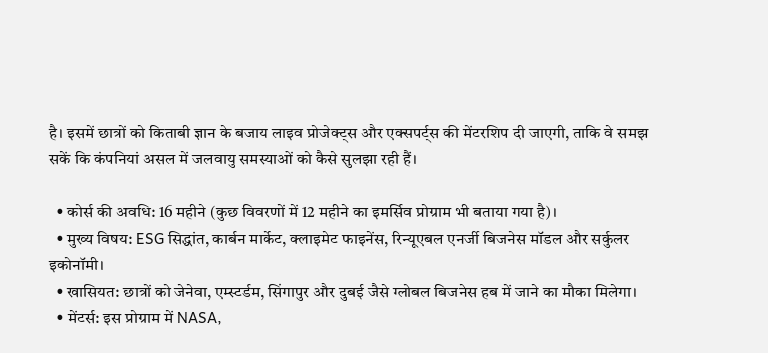है। इसमें छात्रों को किताबी ज्ञान के बजाय लाइव प्रोजेक्ट्स और एक्सपर्ट्स की मेंटरशिप दी जाएगी, ताकि वे समझ सकें कि कंपनियां असल में जलवायु समस्याओं को कैसे सुलझा रही हैं।

  • कोर्स की अवधि: 16 महीने (कुछ विवरणों में 12 महीने का इमर्सिव प्रोग्राम भी बताया गया है)।
  • मुख्य विषय: ESG सिद्धांत, कार्बन मार्केट, क्लाइमेट फाइनेंस, रिन्यूएबल एनर्जी बिजनेस मॉडल और सर्कुलर इकोनॉमी।
  • खासियत: छात्रों को जेनेवा, एम्स्टर्डम, सिंगापुर और दुबई जैसे ग्लोबल बिजनेस हब में जाने का मौका मिलेगा।
  • मेंटर्स: इस प्रोग्राम में NASA,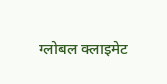ग्लोबल क्लाइमेट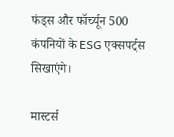फंड्स और फॉर्च्यून 500 कंपनियों के ESG एक्सपर्ट्स सिखाएंगे।

मास्टर्स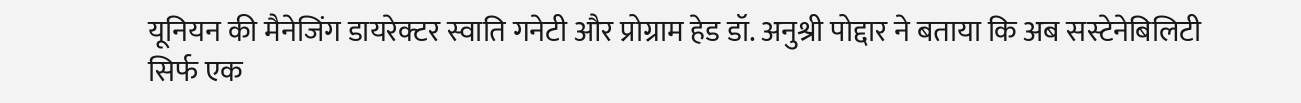यूनियन की मैनेजिंग डायरेक्टर स्वाति गनेटी और प्रोग्राम हेड डॉ. अनुश्री पोद्दार ने बताया कि अब सस्टेनेबिलिटी सिर्फ एक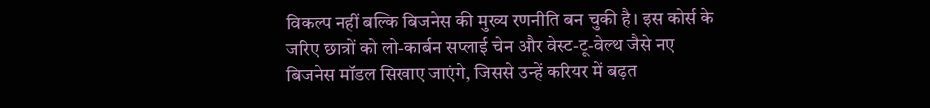विकल्प नहीं बल्कि बिजनेस की मुख्य रणनीति बन चुकी है। इस कोर्स के जरिए छात्रों को लो-कार्बन सप्लाई चेन और वेस्ट-टू-वेल्थ जैसे नए बिजनेस मॉडल सिखाए जाएंगे, जिससे उन्हें करियर में बढ़त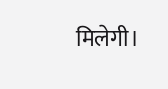मिलेगी।